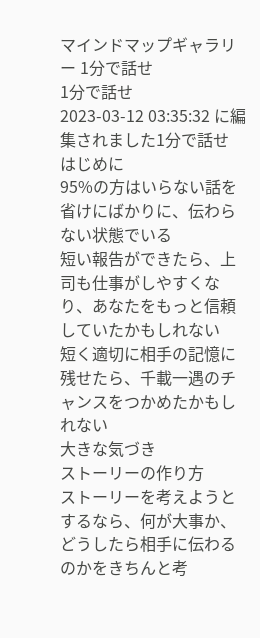マインドマップギャラリー 1分で話せ
1分で話せ
2023-03-12 03:35:32 に編集されました1分で話せ
はじめに
95%の方はいらない話を省けにばかりに、伝わらない状態でいる
短い報告ができたら、上司も仕事がしやすくなり、あなたをもっと信頼していたかもしれない
短く適切に相手の記憶に残せたら、千載一遇のチャンスをつかめたかもしれない
大きな気づき
ストーリーの作り方
ストーリーを考えようとするなら、何が大事か、どうしたら相手に伝わるのかをきちんと考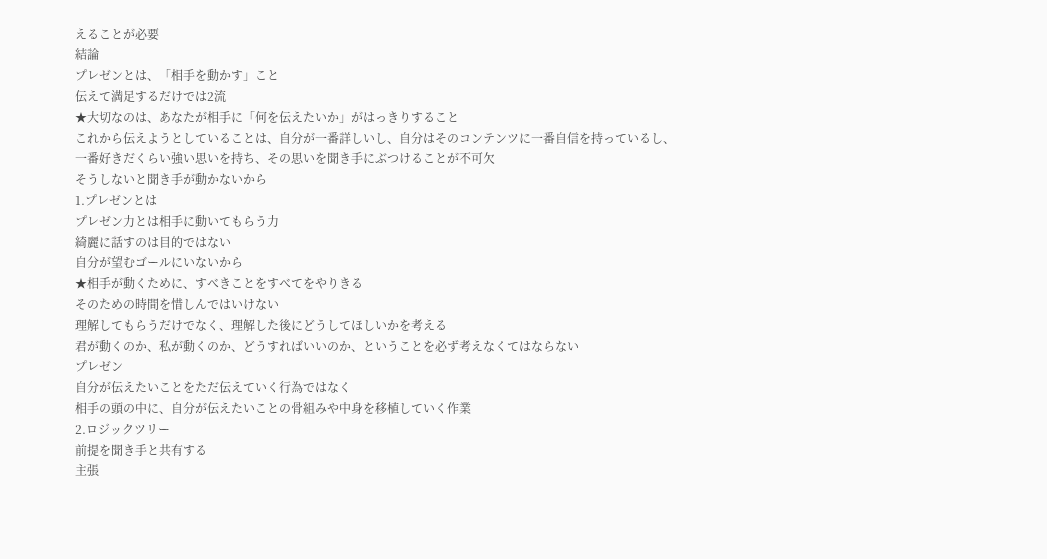えることが必要
結論
プレゼンとは、「相手を動かす」こと
伝えて満足するだけでは2流
★大切なのは、あなたが相手に「何を伝えたいか」がはっきりすること
これから伝えようとしていることは、自分が一番詳しいし、自分はそのコンテンツに一番自信を持っているし、一番好きだくらい強い思いを持ち、その思いを聞き手にぶつけることが不可欠
そうしないと聞き手が動かないから
1.プレゼンとは
プレゼン力とは相手に動いてもらう力
綺麗に話すのは目的ではない
自分が望むゴールにいないから
★相手が動くために、すべきことをすべてをやりきる
そのための時間を惜しんではいけない
理解してもらうだけでなく、理解した後にどうしてほしいかを考える
君が動くのか、私が動くのか、どうすればいいのか、ということを必ず考えなくてはならない
プレゼン
自分が伝えたいことをただ伝えていく行為ではなく
相手の頭の中に、自分が伝えたいことの骨組みや中身を移植していく作業
2.ロジックツリー
前提を聞き手と共有する
主張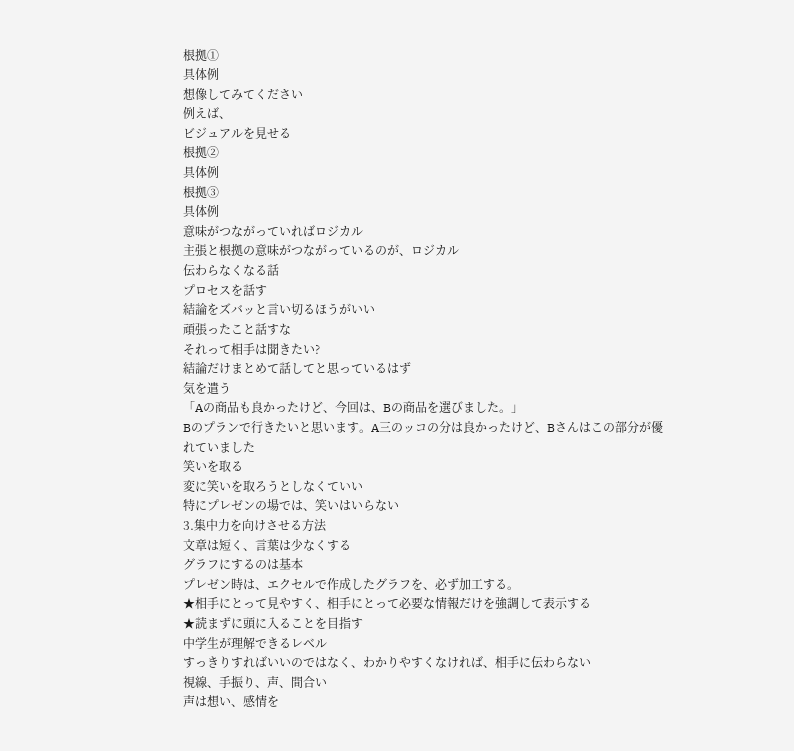根拠①
具体例
想像してみてください
例えば、
ビジュアルを見せる
根拠②
具体例
根拠③
具体例
意味がつながっていればロジカル
主張と根拠の意味がつながっているのが、ロジカル
伝わらなくなる話
プロセスを話す
結論をズバッと言い切るほうがいい
頑張ったこと話すな
それって相手は聞きたい?
結論だけまとめて話してと思っているはず
気を遣う
「Aの商品も良かったけど、今回は、Bの商品を選びました。」
Bのプランで行きたいと思います。A三のッコの分は良かったけど、Bさんはこの部分が優れていました
笑いを取る
変に笑いを取ろうとしなくていい
特にプレゼンの場では、笑いはいらない
3.集中力を向けさせる方法
文章は短く、言葉は少なくする
グラフにするのは基本
プレゼン時は、エクセルで作成したグラフを、必ず加工する。
★相手にとって見やすく、相手にとって必要な情報だけを強調して表示する
★読まずに頭に入ることを目指す
中学生が理解できるレベル
すっきりすればいいのではなく、わかりやすくなければ、相手に伝わらない
視線、手振り、声、間合い
声は想い、感情を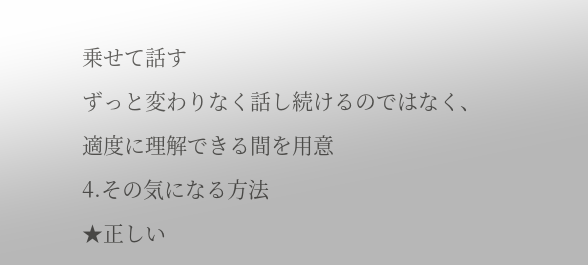乗せて話す
ずっと変わりなく話し続けるのではなく、
適度に理解できる間を用意
4.その気になる方法
★正しい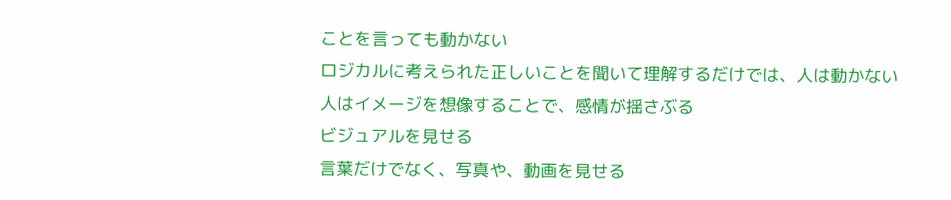ことを言っても動かない
ロジカルに考えられた正しいことを聞いて理解するだけでは、人は動かない
人はイメージを想像することで、感情が揺さぶる
ビジュアルを見せる
言葉だけでなく、写真や、動画を見せる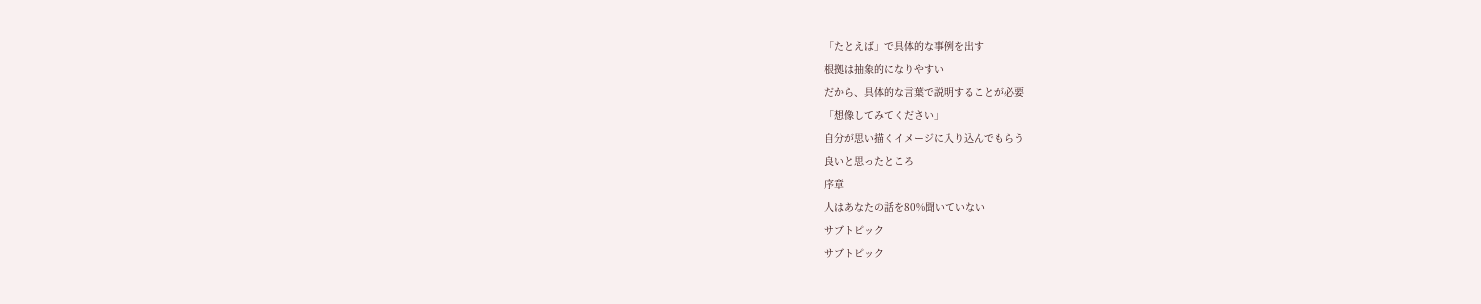「たとえば」で具体的な事例を出す
根拠は抽象的になりやすい
だから、具体的な言葉で説明することが必要
「想像してみてください」
自分が思い描くイメージに入り込んでもらう
良いと思ったところ
序章
人はあなたの話を80%聞いていない
サブトピック
サブトピック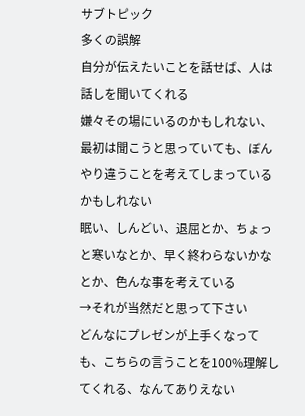サブトピック
多くの誤解
自分が伝えたいことを話せば、人は話しを聞いてくれる
嫌々その場にいるのかもしれない、最初は聞こうと思っていても、ぼんやり違うことを考えてしまっているかもしれない
眠い、しんどい、退屈とか、ちょっと寒いなとか、早く終わらないかなとか、色んな事を考えている
→それが当然だと思って下さい
どんなにプレゼンが上手くなっても、こちらの言うことを100%理解してくれる、なんてありえない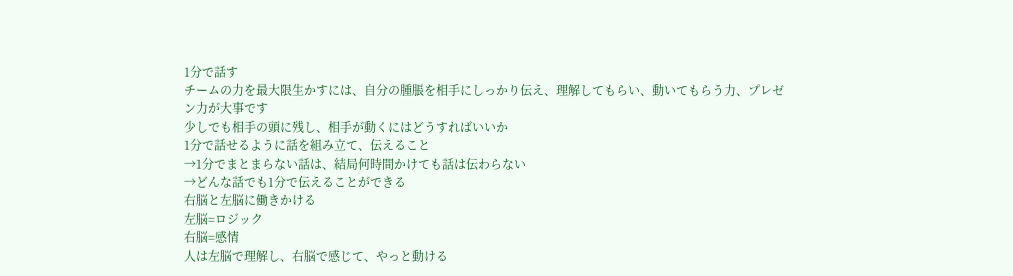1分で話す
チームの力を最大限生かすには、自分の腫脹を相手にしっかり伝え、理解してもらい、動いてもらう力、プレゼン力が大事です
少しでも相手の頭に残し、相手が動くにはどうすればいいか
1分で話せるように話を組み立て、伝えること
→1分でまとまらない話は、結局何時間かけても話は伝わらない
→どんな話でも1分で伝えることができる
右脳と左脳に働きかける
左脳=ロジック
右脳=感情
人は左脳で理解し、右脳で感じて、やっと動ける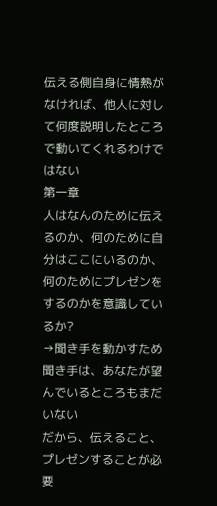伝える側自身に情熱がなければ、他人に対して何度説明したところで動いてくれるわけではない
第一章
人はなんのために伝えるのか、何のために自分はここにいるのか、何のためにプレゼンをするのかを意識しているか?
→聞き手を動かすため
聞き手は、あなたが望んでいるところもまだいない
だから、伝えること、プレゼンすることが必要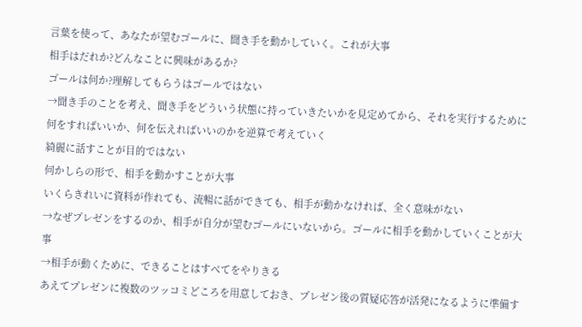言葉を使って、あなたが望むゴールに、聞き手を動かしていく。これが大事
相手はだれか?どんなことに興味があるか?
ゴールは何か?理解してもらうはゴールではない
→聞き手のことを考え、聞き手をどういう状態に持っていきたいかを見定めてから、それを実行するために何をすればいいか、何を伝えればいいのかを逆算で考えていく
綺麗に話すことが目的ではない
何かしらの形で、相手を動かすことが大事
いくらきれいに資料が作れても、流暢に話ができても、相手が動かなければ、全く意味がない
→なぜプレゼンをするのか、相手が自分が望むゴールにいないから。ゴールに相手を動かしていくことが大事
→相手が動くために、できることはすべてをやりきる
あえてプレゼンに複数のツッコミどころを用意しておき、プレゼン後の質疑応答が活発になるように準備す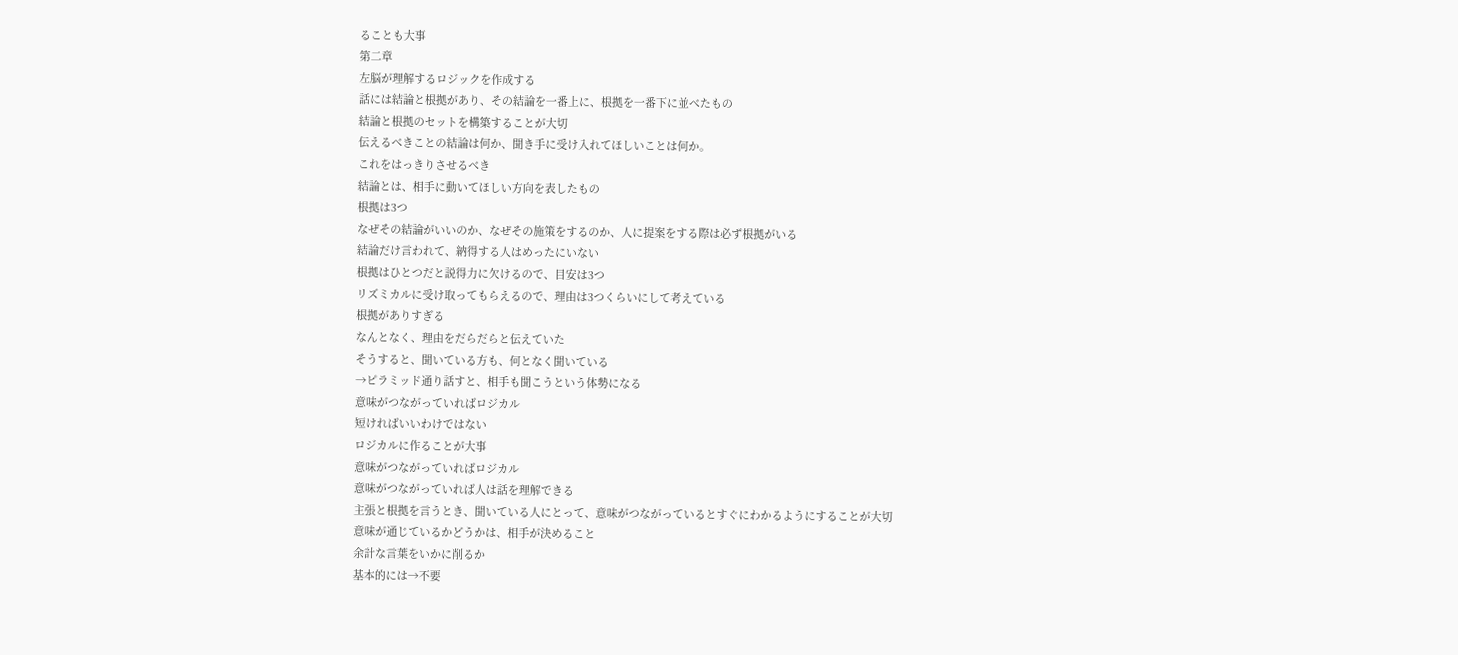ることも大事
第二章
左脳が理解するロジックを作成する
話には結論と根拠があり、その結論を一番上に、根拠を一番下に並べたもの
結論と根拠のセットを構築することが大切
伝えるべきことの結論は何か、聞き手に受け入れてほしいことは何か。
これをはっきりさせるべき
結論とは、相手に動いてほしい方向を表したもの
根拠は3つ
なぜその結論がいいのか、なぜその施策をするのか、人に提案をする際は必ず根拠がいる
結論だけ言われて、納得する人はめったにいない
根拠はひとつだと説得力に欠けるので、目安は3つ
リズミカルに受け取ってもらえるので、理由は3つくらいにして考えている
根拠がありすぎる
なんとなく、理由をだらだらと伝えていた
そうすると、聞いている方も、何となく聞いている
→ピラミッド通り話すと、相手も聞こうという体勢になる
意味がつながっていればロジカル
短ければいいわけではない
ロジカルに作ることが大事
意味がつながっていればロジカル
意味がつながっていれば人は話を理解できる
主張と根拠を言うとき、聞いている人にとって、意味がつながっているとすぐにわかるようにすることが大切
意味が通じているかどうかは、相手が決めること
余計な言葉をいかに削るか
基本的には→不要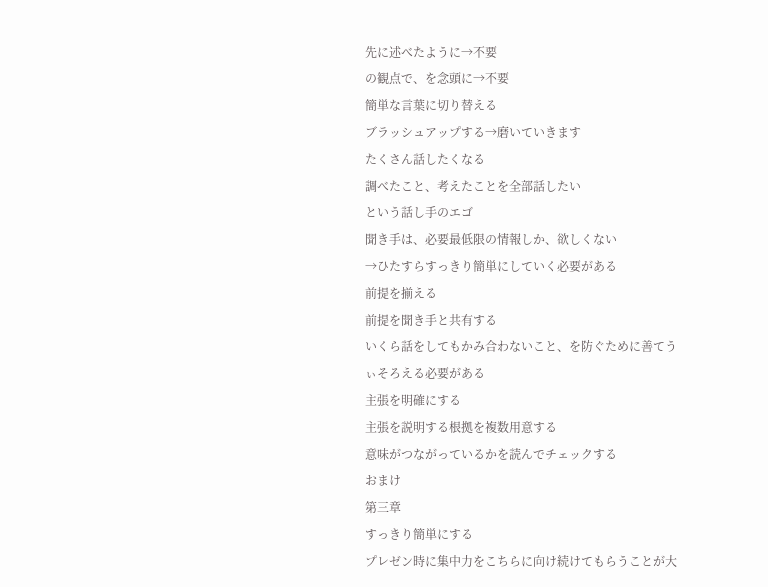先に述べたように→不要
の観点で、を念頭に→不要
簡単な言葉に切り替える
ブラッシュアップする→磨いていきます
たくさん話したくなる
調べたこと、考えたことを全部話したい
という話し手のエゴ
聞き手は、必要最低限の情報しか、欲しくない
→ひたすらすっきり簡単にしていく必要がある
前提を揃える
前提を聞き手と共有する
いくら話をしてもかみ合わないこと、を防ぐために善てうぃそろえる必要がある
主張を明確にする
主張を説明する根拠を複数用意する
意味がつながっているかを読んでチェックする
おまけ
第三章
すっきり簡単にする
プレゼン時に集中力をこちらに向け続けてもらうことが大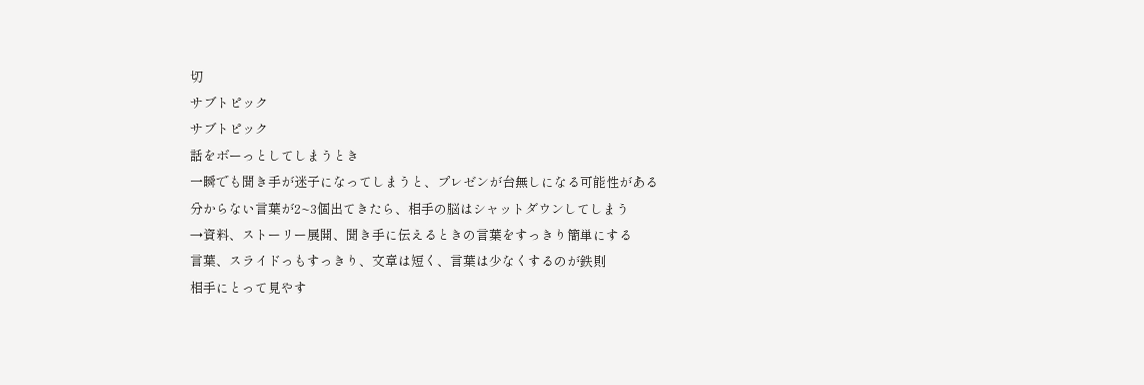切
サブトピック
サブトピック
話をボーっとしてしまうとき
一瞬でも聞き手が迷子になってしまうと、プレゼンが台無しになる可能性がある
分からない言葉が2~3個出てきたら、相手の脳はシャットダウンしてしまう
→資料、ストーリー展開、聞き手に伝えるときの言葉をすっきり簡単にする
言葉、スライドっもすっきり、文章は短く、言葉は少なくするのが鉄則
相手にとって見やす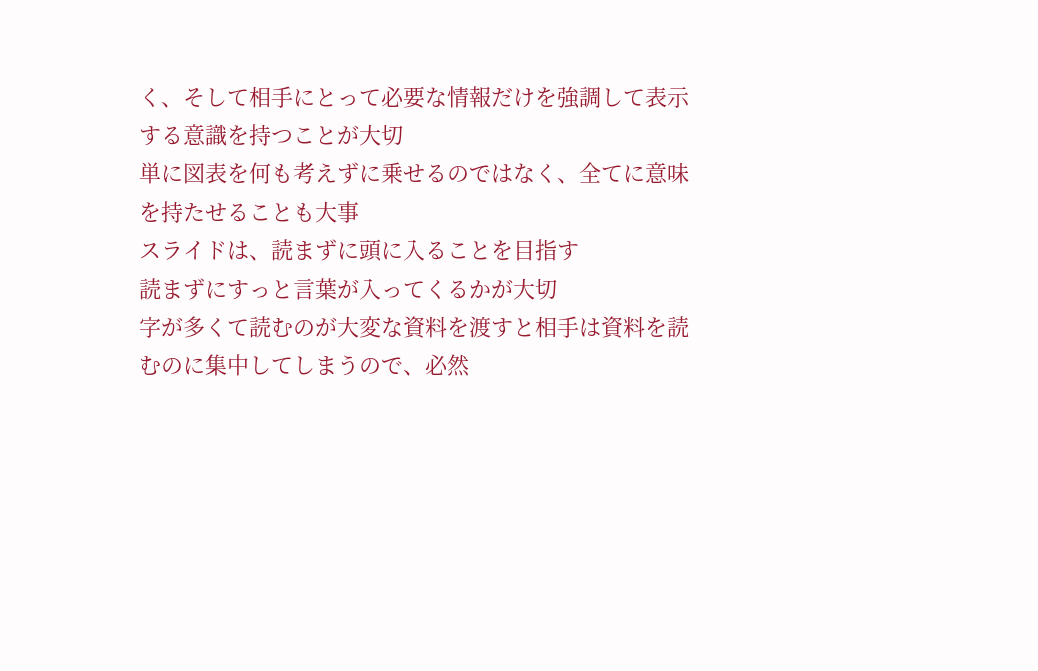く、そして相手にとって必要な情報だけを強調して表示する意識を持つことが大切
単に図表を何も考えずに乗せるのではなく、全てに意味を持たせることも大事
スライドは、読まずに頭に入ることを目指す
読まずにすっと言葉が入ってくるかが大切
字が多くて読むのが大変な資料を渡すと相手は資料を読むのに集中してしまうので、必然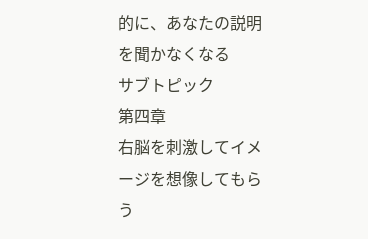的に、あなたの説明を聞かなくなる
サブトピック
第四章
右脳を刺激してイメージを想像してもらう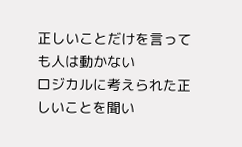正しいことだけを言っても人は動かない
ロジカルに考えられた正しいことを聞い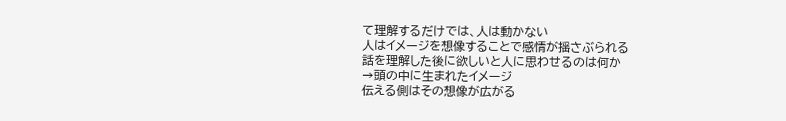て理解するだけでは、人は動かない
人はイメージを想像することで感情が揺さぶられる
話を理解した後に欲しいと人に思わせるのは何か
→頭の中に生まれたイメージ
伝える側はその想像が広がる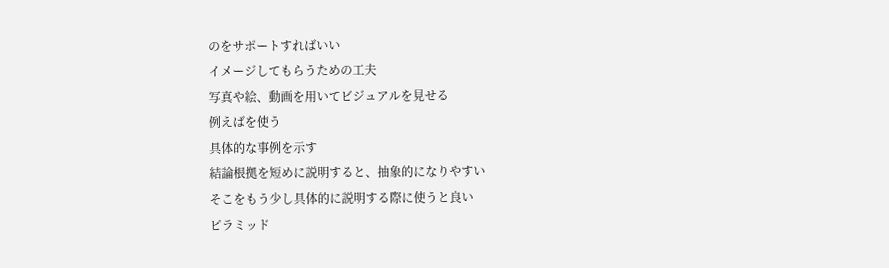のをサポートすればいい
イメージしてもらうための工夫
写真や絵、動画を用いてビジュアルを見せる
例えばを使う
具体的な事例を示す
結論根拠を短めに説明すると、抽象的になりやすい
そこをもう少し具体的に説明する際に使うと良い
ピラミッド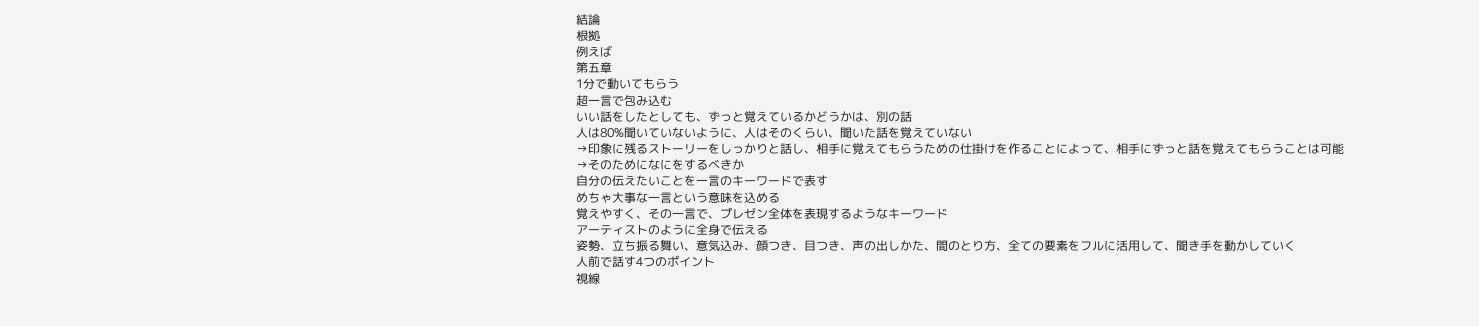結論
根拠
例えば
第五章
1分で動いてもらう
超一言で包み込む
いい話をしたとしても、ずっと覚えているかどうかは、別の話
人は80%聞いていないように、人はそのくらい、聞いた話を覚えていない
→印象に残るストーリーをしっかりと話し、相手に覚えてもらうための仕掛けを作ることによって、相手にずっと話を覚えてもらうことは可能
→そのためになにをするべきか
自分の伝えたいことを一言のキーワードで表す
めちゃ大事な一言という意味を込める
覚えやすく、その一言で、プレゼン全体を表現するようなキーワード
アーティストのように全身で伝える
姿勢、立ち振る舞い、意気込み、顔つき、目つき、声の出しかた、間のとり方、全ての要素をフルに活用して、聞き手を動かしていく
人前で話す4つのポイント
視線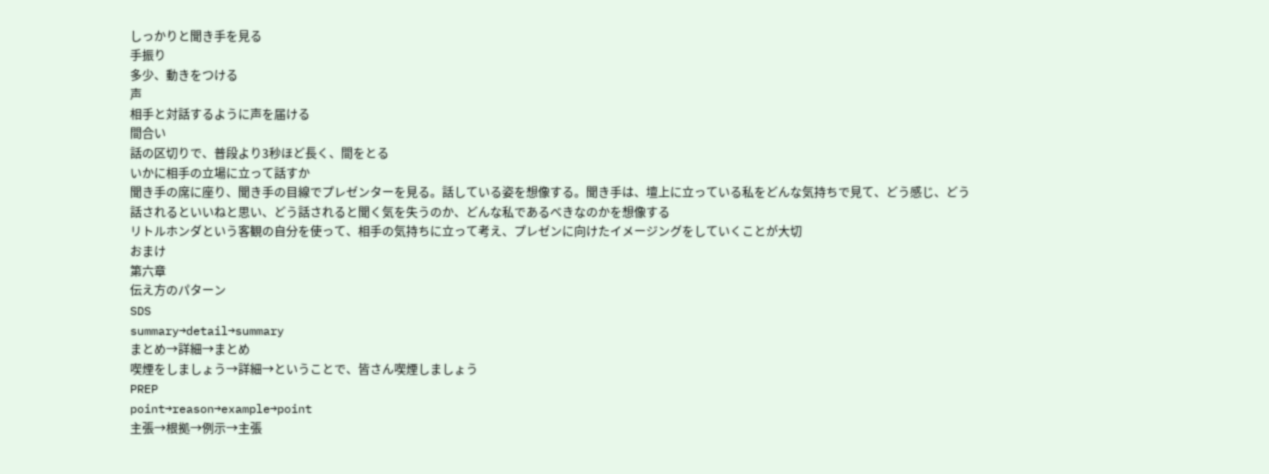しっかりと聞き手を見る
手振り
多少、動きをつける
声
相手と対話するように声を届ける
間合い
話の区切りで、普段より3秒ほど長く、間をとる
いかに相手の立場に立って話すか
聞き手の席に座り、聞き手の目線でプレゼンターを見る。話している姿を想像する。聞き手は、壇上に立っている私をどんな気持ちで見て、どう感じ、どう話されるといいねと思い、どう話されると聞く気を失うのか、どんな私であるべきなのかを想像する
リトルホンダという客観の自分を使って、相手の気持ちに立って考え、プレゼンに向けたイメージングをしていくことが大切
おまけ
第六章
伝え方のパターン
SDS
summary→detail→summary
まとめ→詳細→まとめ
喫煙をしましょう→詳細→ということで、皆さん喫煙しましょう
PREP
point→reason→example→point
主張→根拠→例示→主張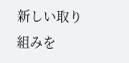新しい取り組みを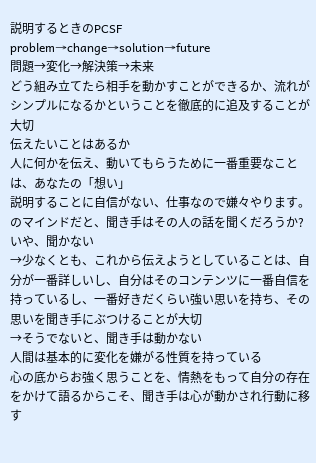説明するときのPCSF
problem→change→solution→future
問題→変化→解決策→未来
どう組み立てたら相手を動かすことができるか、流れがシンプルになるかということを徹底的に追及することが大切
伝えたいことはあるか
人に何かを伝え、動いてもらうために一番重要なことは、あなたの「想い」
説明することに自信がない、仕事なので嫌々やります。のマインドだと、聞き手はその人の話を聞くだろうか?
いや、聞かない
→少なくとも、これから伝えようとしていることは、自分が一番詳しいし、自分はそのコンテンツに一番自信を持っているし、一番好きだくらい強い思いを持ち、その思いを聞き手にぶつけることが大切
→そうでないと、聞き手は動かない
人間は基本的に変化を嫌がる性質を持っている
心の底からお強く思うことを、情熱をもって自分の存在をかけて語るからこそ、聞き手は心が動かされ行動に移す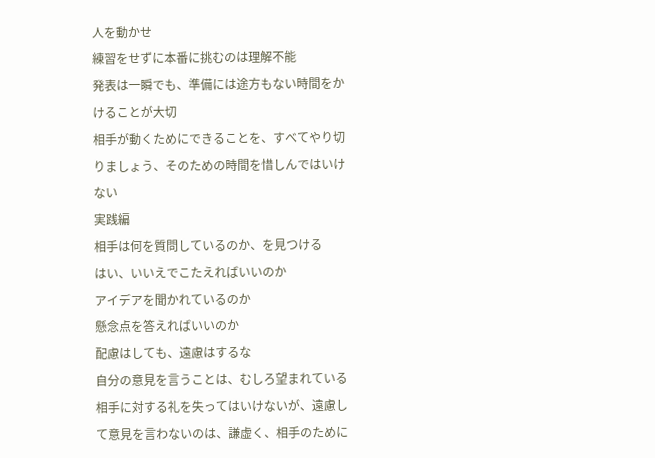人を動かせ
練習をせずに本番に挑むのは理解不能
発表は一瞬でも、準備には途方もない時間をかけることが大切
相手が動くためにできることを、すべてやり切りましょう、そのための時間を惜しんではいけない
実践編
相手は何を質問しているのか、を見つける
はい、いいえでこたえればいいのか
アイデアを聞かれているのか
懸念点を答えればいいのか
配慮はしても、遠慮はするな
自分の意見を言うことは、むしろ望まれている
相手に対する礼を失ってはいけないが、遠慮して意見を言わないのは、謙虚く、相手のために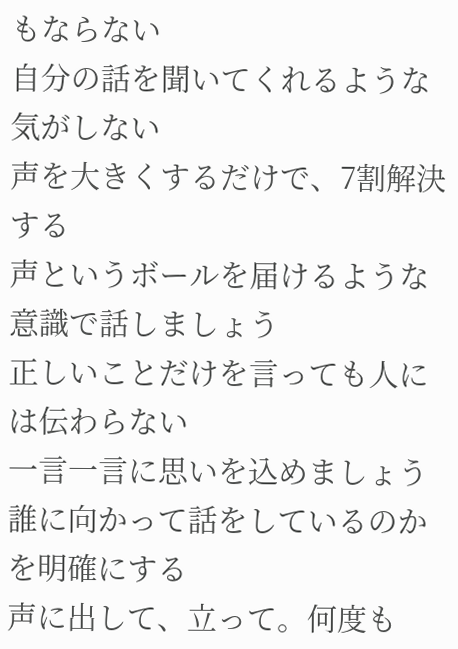もならない
自分の話を聞いてくれるような気がしない
声を大きくするだけで、7割解決する
声というボールを届けるような意識で話しましょう
正しいことだけを言っても人には伝わらない
一言一言に思いを込めましょう
誰に向かって話をしているのかを明確にする
声に出して、立って。何度も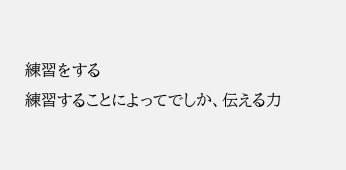練習をする
練習することによってでしか、伝える力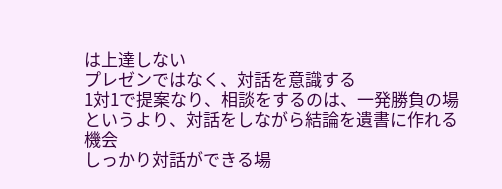は上達しない
プレゼンではなく、対話を意識する
1対1で提案なり、相談をするのは、一発勝負の場というより、対話をしながら結論を遺書に作れる機会
しっかり対話ができる場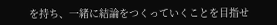を持ち、一緒に結論をつくっていくことを目指せ